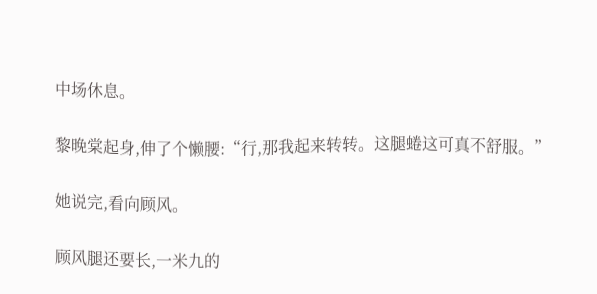中场休息。

黎晚棠起身,伸了个懒腰:“行,那我起来转转。这腿蜷这可真不舒服。”

她说完,看向顾风。

顾风腿还要长,一米九的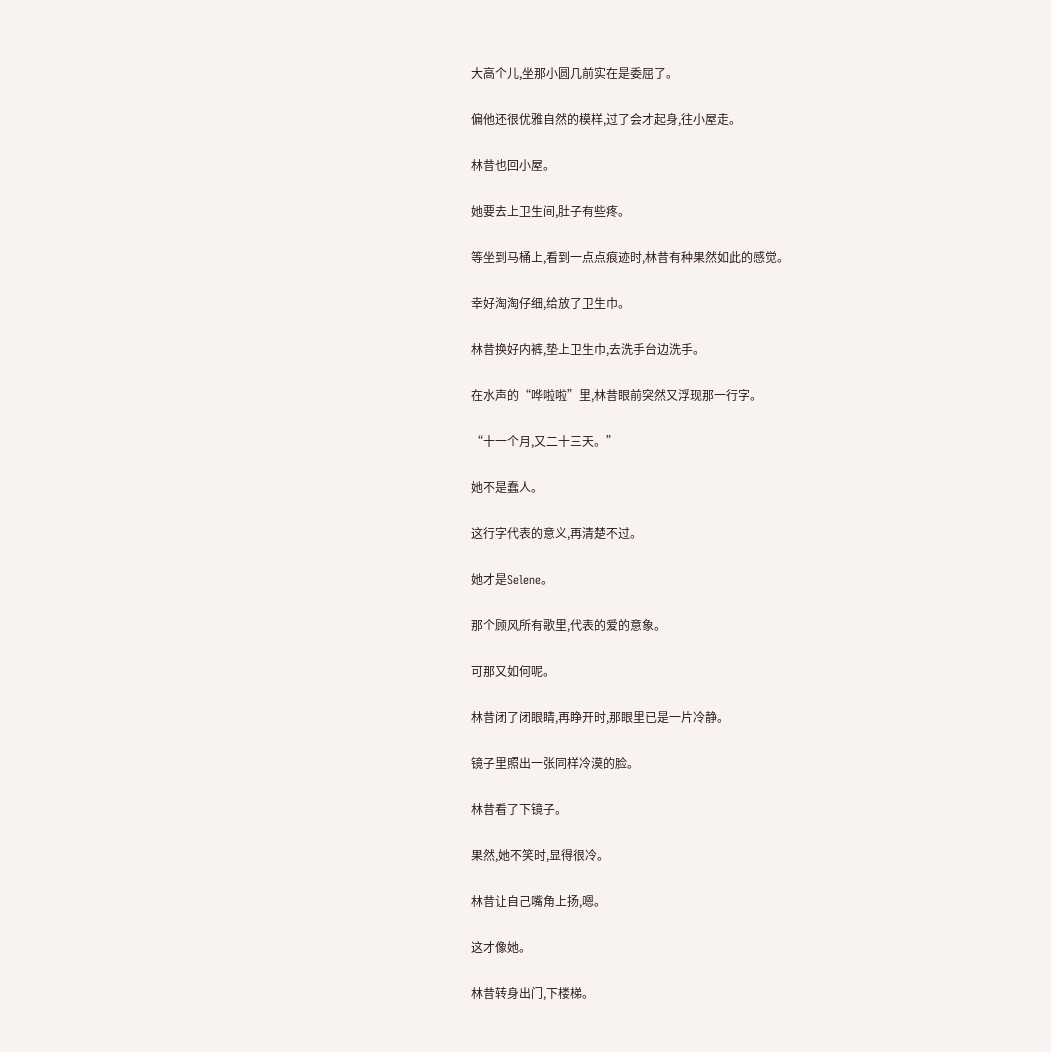大高个儿,坐那小圆几前实在是委屈了。

偏他还很优雅自然的模样,过了会才起身,往小屋走。

林昔也回小屋。

她要去上卫生间,肚子有些疼。

等坐到马桶上,看到一点点痕迹时,林昔有种果然如此的感觉。

幸好淘淘仔细,给放了卫生巾。

林昔换好内裤,垫上卫生巾,去洗手台边洗手。

在水声的“哗啦啦”里,林昔眼前突然又浮现那一行字。

“十一个月,又二十三天。”

她不是蠢人。

这行字代表的意义,再清楚不过。

她才是Selene。

那个顾风所有歌里,代表的爱的意象。

可那又如何呢。

林昔闭了闭眼睛,再睁开时,那眼里已是一片冷静。

镜子里照出一张同样冷漠的脸。

林昔看了下镜子。

果然,她不笑时,显得很冷。

林昔让自己嘴角上扬,嗯。

这才像她。

林昔转身出门,下楼梯。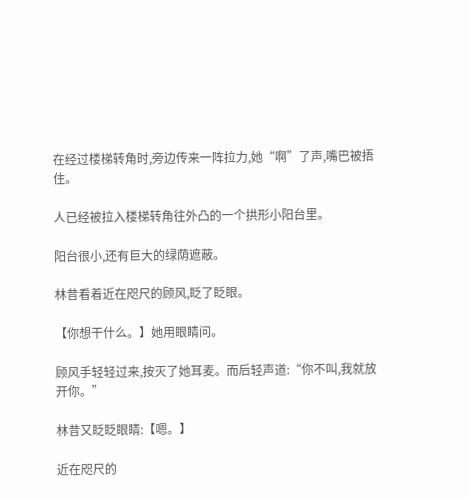在经过楼梯转角时,旁边传来一阵拉力,她“啊”了声,嘴巴被捂住。

人已经被拉入楼梯转角往外凸的一个拱形小阳台里。

阳台很小,还有巨大的绿荫遮蔽。

林昔看着近在咫尺的顾风,眨了眨眼。

【你想干什么。】她用眼睛问。

顾风手轻轻过来,按灭了她耳麦。而后轻声道:“你不叫,我就放开你。”

林昔又眨眨眼睛:【嗯。】

近在咫尺的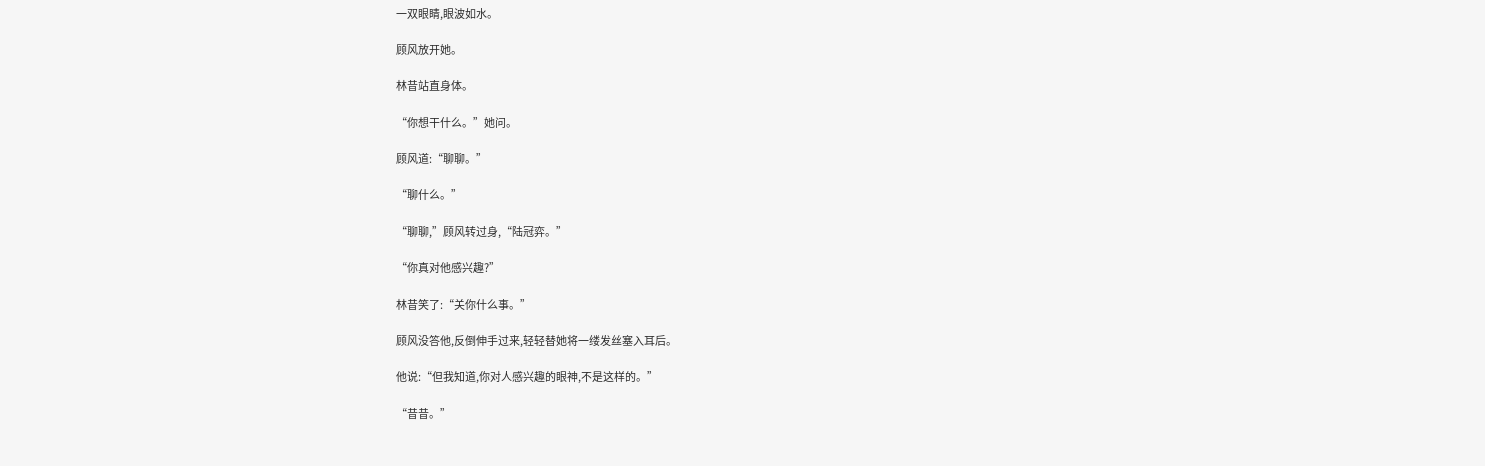一双眼睛,眼波如水。

顾风放开她。

林昔站直身体。

“你想干什么。”她问。

顾风道:“聊聊。”

“聊什么。”

“聊聊,”顾风转过身,“陆冠弈。”

“你真对他感兴趣?”

林昔笑了:“关你什么事。”

顾风没答他,反倒伸手过来,轻轻替她将一缕发丝塞入耳后。

他说:“但我知道,你对人感兴趣的眼神,不是这样的。”

“昔昔。”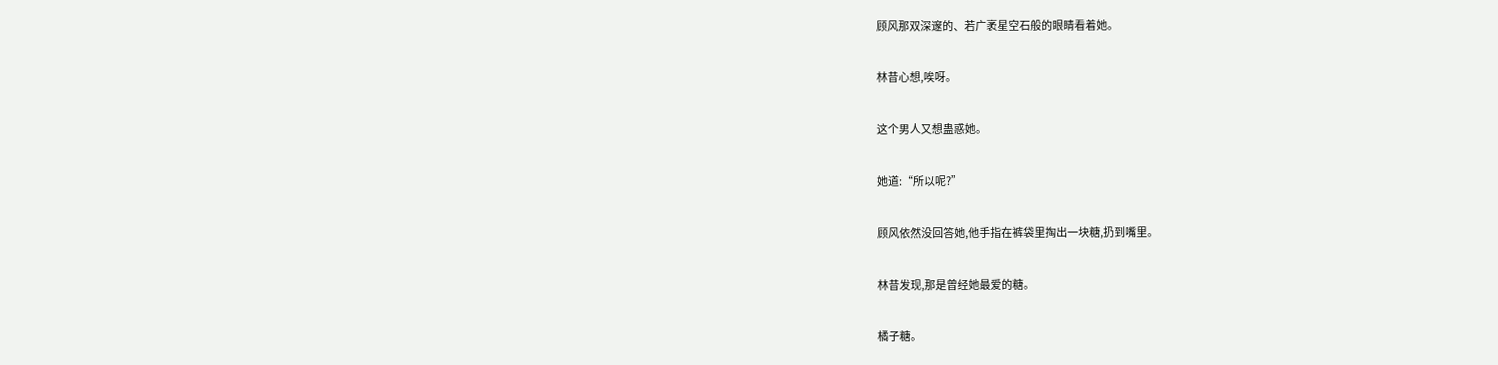顾风那双深邃的、若广袤星空石般的眼睛看着她。

林昔心想,唉呀。

这个男人又想蛊惑她。

她道:“所以呢?”

顾风依然没回答她,他手指在裤袋里掏出一块糖,扔到嘴里。

林昔发现,那是曾经她最爱的糖。

橘子糖。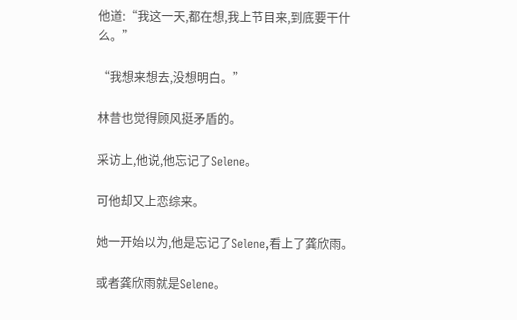他道:“我这一天,都在想,我上节目来,到底要干什么。”

“我想来想去,没想明白。”

林昔也觉得顾风挺矛盾的。

采访上,他说,他忘记了Selene。

可他却又上恋综来。

她一开始以为,他是忘记了Selene,看上了龚欣雨。

或者龚欣雨就是Selene。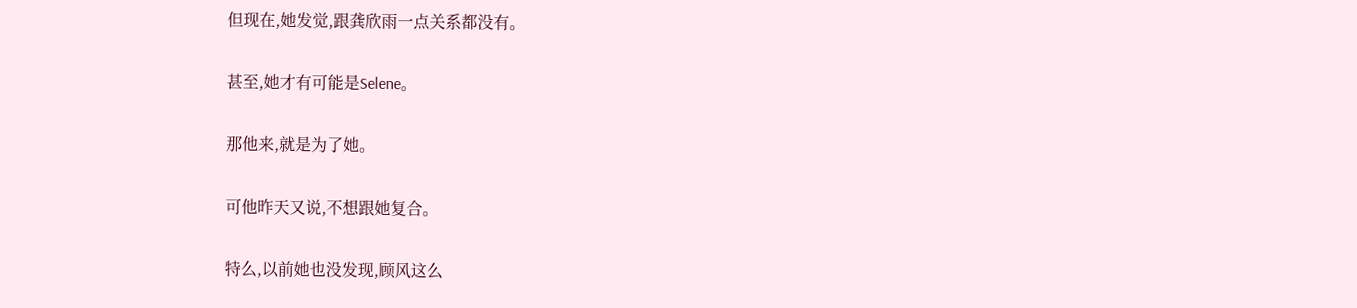但现在,她发觉,跟龚欣雨一点关系都没有。

甚至,她才有可能是Selene。

那他来,就是为了她。

可他昨天又说,不想跟她复合。

特么,以前她也没发现,顾风这么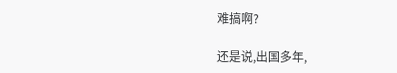难搞啊?

还是说,出国多年,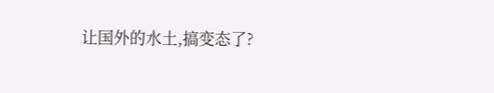让国外的水土,搞变态了?